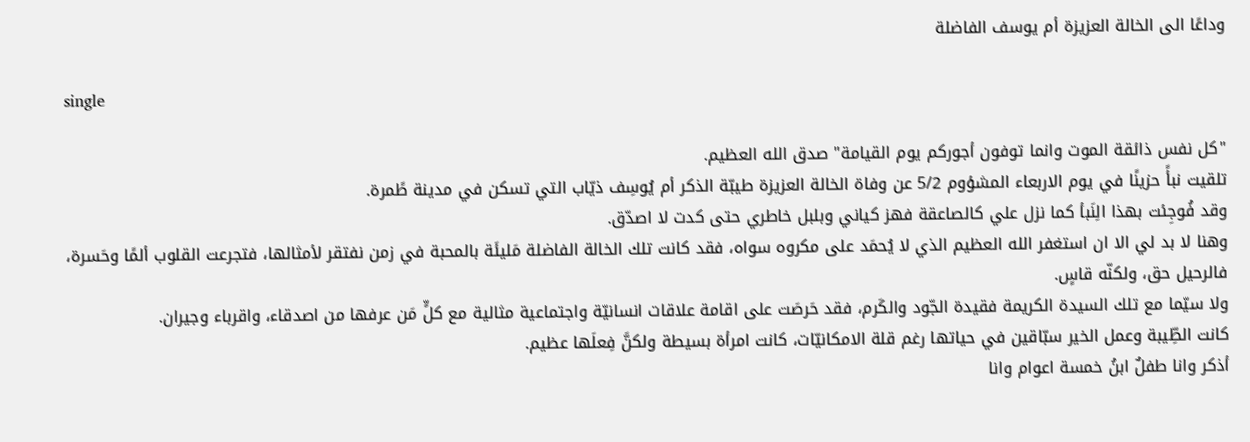وداعًا الى الخالة العزيزة أم يوسف الفاضلة

single

"كل نفس ذائقة الموت وانما توفون أجوركم يوم القيامة" صدق الله العظيم.
تلقيت نبأً حزينًا في يوم الاربعاء المشؤوم 5/2 عن وفاة الخالة العزيزة طيبّة الذكر أم يُوسِف ذيّاب التي تسكن في مدينة طًمرة.
وقد فُوجِئت بهذا الِنَبأ كما نزل علي كالصاعقة فهز كياني وبلبل خاطري حتى كدت لا اصدّق.
وهنا لا بد لي الا ان استغفر الله العظيم الذي لا يُحمَد على مكروه سواه، فقد كانت تلك الخالة الفاضلة مَليئَة بالمحبة في زمن نفتقر لأمثالها، فتجرعت القلوب ألمًا وحَسرة، فالرحيل حق، ولكنّه قاسٍ.
ولا سيّما مع تلك السيدة الكريمة فقيدة الجّود والكَرم، فقد حَرصَت على اقامة علاقات انسانيّة واجتماعية مثالية مع كلٍّ مَن عرفها من اصدقاء، واقرباء وجيران.
كانت الطِّيبة وعمل الخير سبّاقين في حياتها رغم قلة الامكانيّات، كانت امرأة بسيطة ولكنَّ فِعلَها عظيم.
أذكر وانا طفلٌ ابنُ خمسة اعوام وانا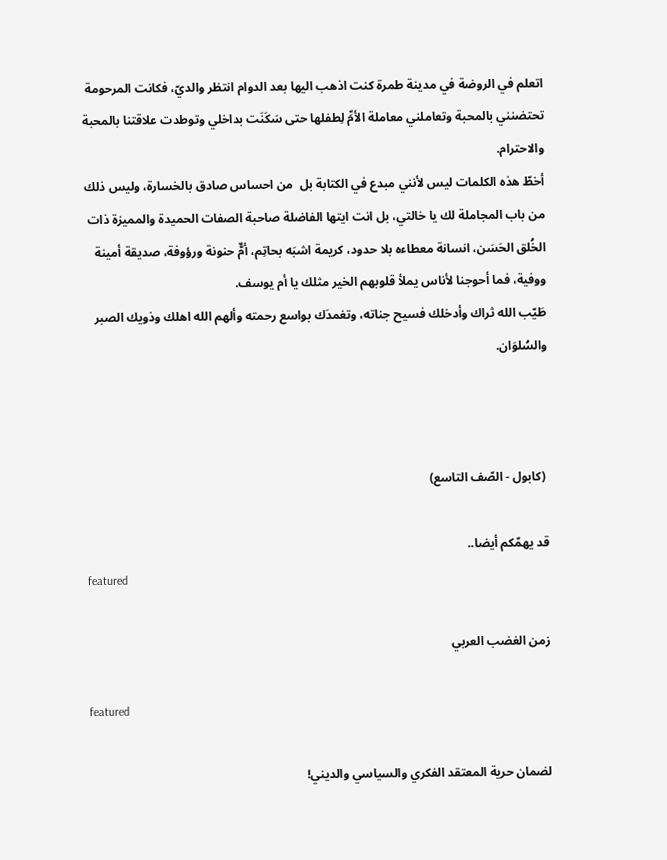اتعلم في الروضة في مدينة طمرة كنت اذهب اليها بعد الدوام انتظر والديّ، فكانت المرحومة تحتضنني بالمحبة وتعاملني معاملة الأمِّ لِطفلها حتى سَكَنَت بداخلي وتوطدت علاقتنا بالمحبة والاحترام.
أخطّ هذه الكلمات ليس لأنني مبدع في الكتابة بل  من احساس صادق بالخسارة، وليس ذلك من باب المجاملة لك يا خالتي، بل انت ايتها الفاضلة صاحبة الصفات الحميدة والمميزة ذات الخُلق الحَسَن، انسانة معطاءه بلا حدود، كريمة اشبَه بحاتِم، أمٌّ حنونة ورؤوفة، صديقة أمينة ووفية، فما أحوجنا لأناس يملأ قلوبهم الخير مثلك يا أم يوسف.
طَيّب الله ثراك وأدخلك فسيح جناته، وتغمدَك بواسع رحمته وألهم الله اهلك وذويك الصبر والسُلوَان.



 (كابول - الصّف التاسع)

قد يهمّكم أيضا..
featured

زمن الغضب العربي

featured

لضمان حرية المعتقد الفكري والسياسي والديني!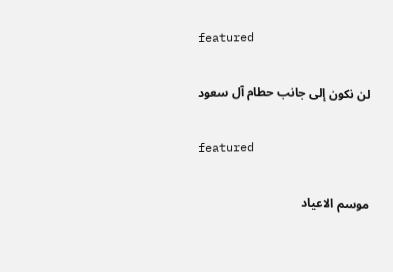featured

لن نكون إلى جانب حطام آل سعود

featured

موسم الاعياد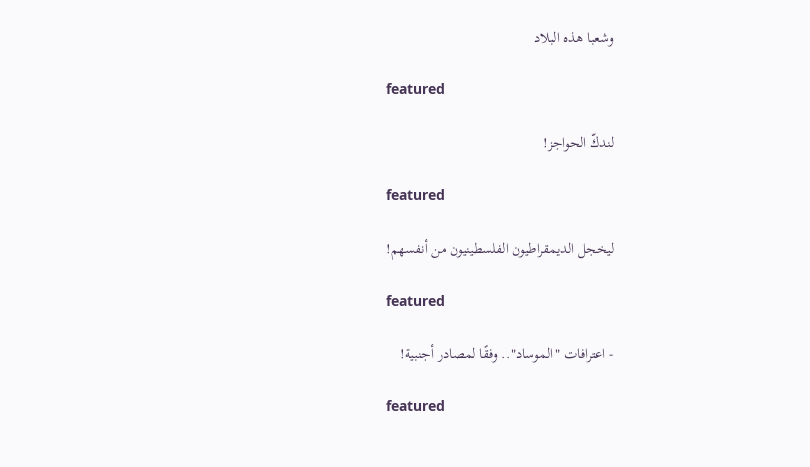وشعبا هذه البلاد

featured

لندكّ الحواجز!

featured

ليخجل الديمقراطيون الفلسطينيون من أنفسهم!

featured

- اعترافات "الموساد".. وفقًا لمصادر أجنبية!

featured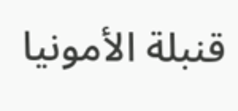قنبلة الأمونيا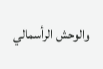والوحش الرأسمالي